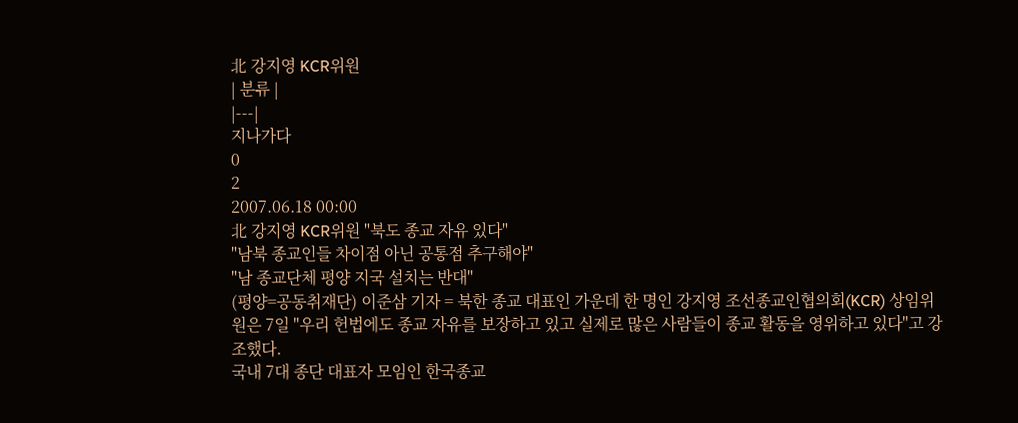北 강지영 KCR위원
| 분류 |
|---|
지나가다
0
2
2007.06.18 00:00
北 강지영 KCR위원 "북도 종교 자유 있다"
"남북 종교인들 차이점 아닌 공통점 추구해야"
"남 종교단체 평양 지국 설치는 반대"
(평양=공동취재단) 이준삼 기자 = 북한 종교 대표인 가운데 한 명인 강지영 조선종교인협의회(KCR) 상임위원은 7일 "우리 헌법에도 종교 자유를 보장하고 있고 실제로 많은 사람들이 종교 활동을 영위하고 있다"고 강조했다.
국내 7대 종단 대표자 모임인 한국종교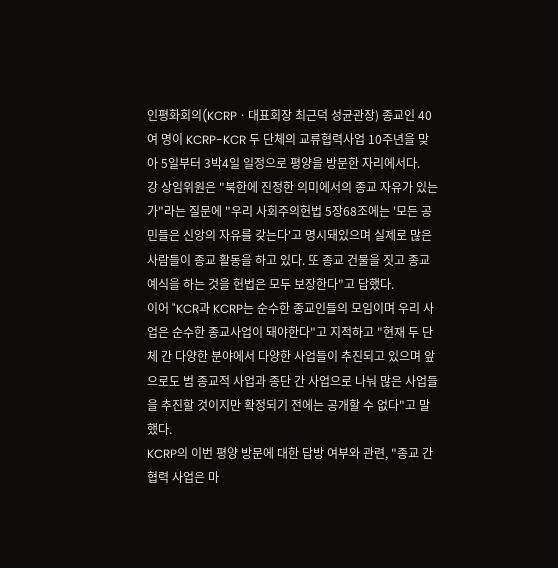인평화회의(KCRPㆍ대표회장 최근덕 성균관장) 종교인 40여 명이 KCRP-KCR 두 단체의 교류협력사업 10주년을 맞아 5일부터 3박4일 일정으로 평양을 방문한 자리에서다.
강 상임위원은 "북한에 진정한 의미에서의 종교 자유가 있는가"라는 질문에 "우리 사회주의헌법 5장68조에는 '모든 공민들은 신앙의 자유를 갖는다'고 명시돼있으며 실제로 많은 사람들이 종교 활동을 하고 있다. 또 종교 건물을 짓고 종교예식을 하는 것을 헌법은 모두 보장한다"고 답했다.
이어 "KCR과 KCRP는 순수한 종교인들의 모임이며 우리 사업은 순수한 종교사업이 돼야한다"고 지적하고 "현재 두 단체 간 다양한 분야에서 다양한 사업들이 추진되고 있으며 앞으로도 범 종교적 사업과 종단 간 사업으로 나눠 많은 사업들을 추진할 것이지만 확정되기 전에는 공개할 수 없다"고 말했다.
KCRP의 이번 평양 방문에 대한 답방 여부와 관련, "종교 간 협력 사업은 마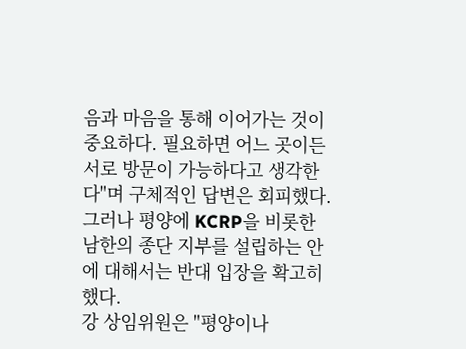음과 마음을 통해 이어가는 것이 중요하다. 필요하면 어느 곳이든 서로 방문이 가능하다고 생각한다"며 구체적인 답변은 회피했다.
그러나 평양에 KCRP을 비롯한 남한의 종단 지부를 설립하는 안에 대해서는 반대 입장을 확고히 했다.
강 상임위원은 "평양이나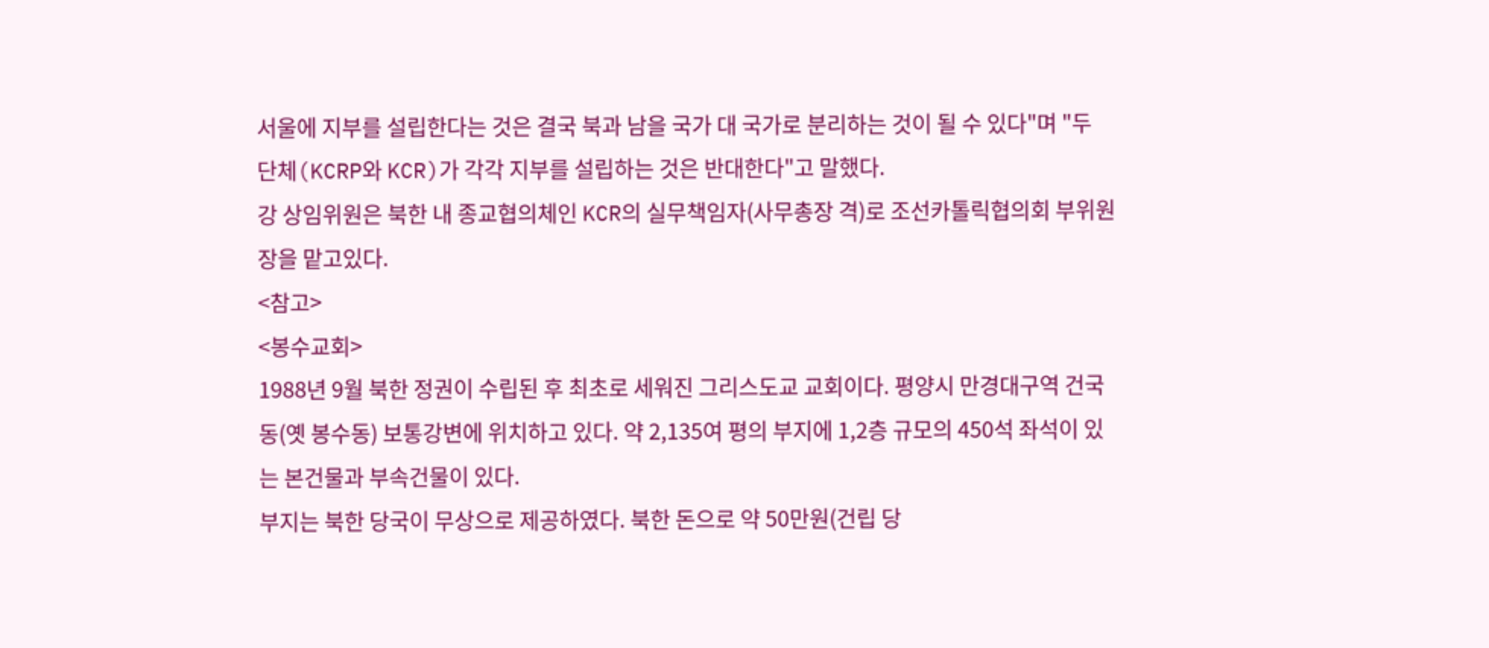서울에 지부를 설립한다는 것은 결국 북과 남을 국가 대 국가로 분리하는 것이 될 수 있다"며 "두 단체(KCRP와 KCR)가 각각 지부를 설립하는 것은 반대한다"고 말했다.
강 상임위원은 북한 내 종교협의체인 KCR의 실무책임자(사무총장 격)로 조선카톨릭협의회 부위원장을 맡고있다.
<참고>
<봉수교회>
1988년 9월 북한 정권이 수립된 후 최초로 세워진 그리스도교 교회이다. 평양시 만경대구역 건국동(옛 봉수동) 보통강변에 위치하고 있다. 약 2,135여 평의 부지에 1,2층 규모의 450석 좌석이 있는 본건물과 부속건물이 있다.
부지는 북한 당국이 무상으로 제공하였다. 북한 돈으로 약 50만원(건립 당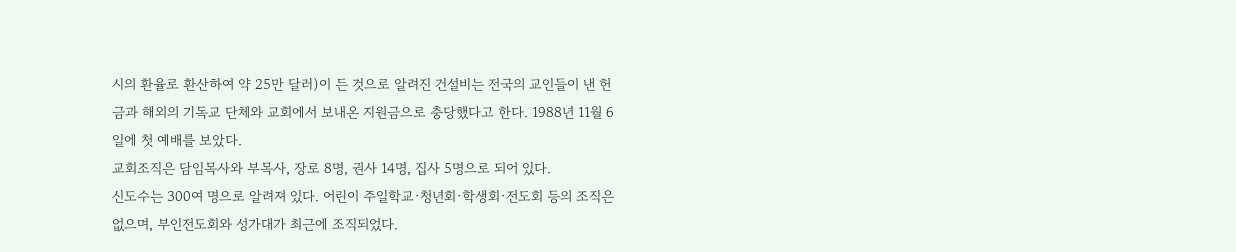시의 환율로 환산하여 약 25만 달러)이 든 것으로 알려진 건설비는 전국의 교인들이 낸 헌금과 해외의 기독교 단체와 교회에서 보내온 지원금으로 충당했다고 한다. 1988년 11월 6일에 첫 예배를 보았다.
교회조직은 담임목사와 부목사, 장로 8명, 권사 14명, 집사 5명으로 되어 있다.
신도수는 300여 명으로 알려져 있다. 어린이 주일학교·청년회·학생회·전도회 등의 조직은 없으며, 부인전도회와 성가대가 최근에 조직되었다.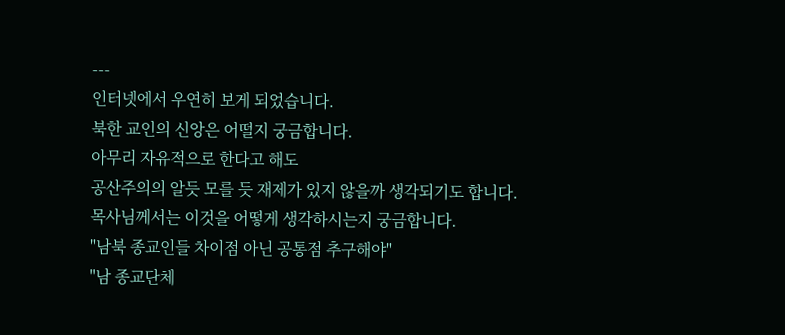---
인터넷에서 우연히 보게 되었습니다.
북한 교인의 신앙은 어떨지 궁금합니다.
아무리 자유적으로 한다고 해도
공산주의의 알듯 모를 듯 재제가 있지 않을까 생각되기도 합니다.
목사님께서는 이것을 어떻게 생각하시는지 궁금합니다.
"남북 종교인들 차이점 아닌 공통점 추구해야"
"남 종교단체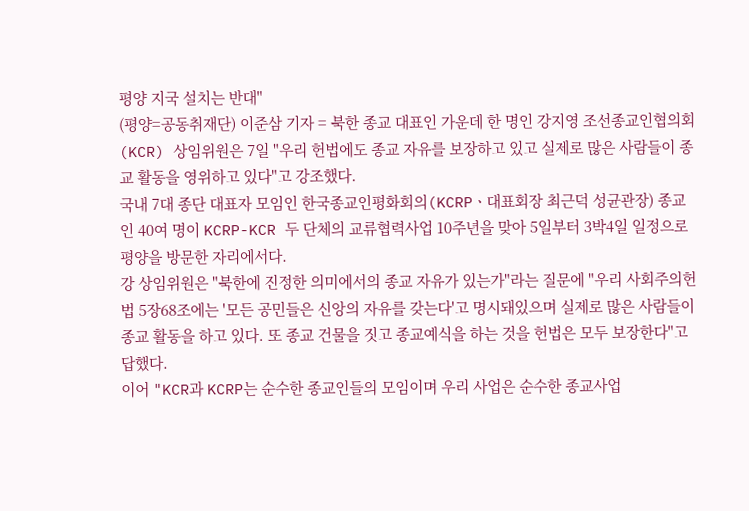평양 지국 설치는 반대"
(평양=공동취재단) 이준삼 기자 = 북한 종교 대표인 가운데 한 명인 강지영 조선종교인협의회(KCR) 상임위원은 7일 "우리 헌법에도 종교 자유를 보장하고 있고 실제로 많은 사람들이 종교 활동을 영위하고 있다"고 강조했다.
국내 7대 종단 대표자 모임인 한국종교인평화회의(KCRPㆍ대표회장 최근덕 성균관장) 종교인 40여 명이 KCRP-KCR 두 단체의 교류협력사업 10주년을 맞아 5일부터 3박4일 일정으로 평양을 방문한 자리에서다.
강 상임위원은 "북한에 진정한 의미에서의 종교 자유가 있는가"라는 질문에 "우리 사회주의헌법 5장68조에는 '모든 공민들은 신앙의 자유를 갖는다'고 명시돼있으며 실제로 많은 사람들이 종교 활동을 하고 있다. 또 종교 건물을 짓고 종교예식을 하는 것을 헌법은 모두 보장한다"고 답했다.
이어 "KCR과 KCRP는 순수한 종교인들의 모임이며 우리 사업은 순수한 종교사업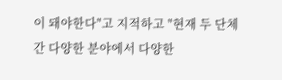이 돼야한다"고 지적하고 "현재 두 단체 간 다양한 분야에서 다양한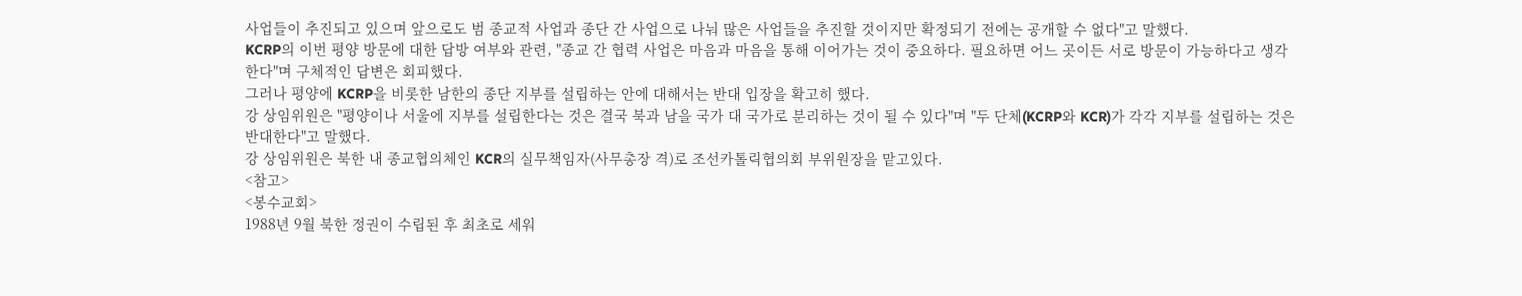사업들이 추진되고 있으며 앞으로도 범 종교적 사업과 종단 간 사업으로 나눠 많은 사업들을 추진할 것이지만 확정되기 전에는 공개할 수 없다"고 말했다.
KCRP의 이번 평양 방문에 대한 답방 여부와 관련, "종교 간 협력 사업은 마음과 마음을 통해 이어가는 것이 중요하다. 필요하면 어느 곳이든 서로 방문이 가능하다고 생각한다"며 구체적인 답변은 회피했다.
그러나 평양에 KCRP을 비롯한 남한의 종단 지부를 설립하는 안에 대해서는 반대 입장을 확고히 했다.
강 상임위원은 "평양이나 서울에 지부를 설립한다는 것은 결국 북과 남을 국가 대 국가로 분리하는 것이 될 수 있다"며 "두 단체(KCRP와 KCR)가 각각 지부를 설립하는 것은 반대한다"고 말했다.
강 상임위원은 북한 내 종교협의체인 KCR의 실무책임자(사무총장 격)로 조선카톨릭협의회 부위원장을 맡고있다.
<참고>
<봉수교회>
1988년 9월 북한 정권이 수립된 후 최초로 세워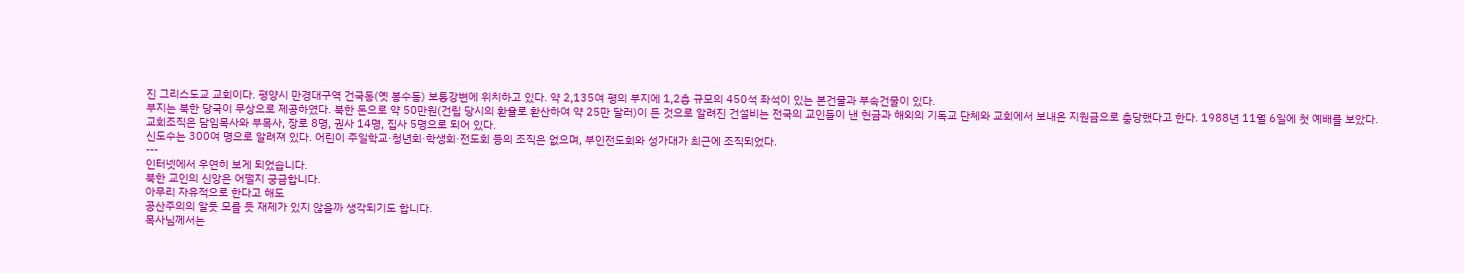진 그리스도교 교회이다. 평양시 만경대구역 건국동(옛 봉수동) 보통강변에 위치하고 있다. 약 2,135여 평의 부지에 1,2층 규모의 450석 좌석이 있는 본건물과 부속건물이 있다.
부지는 북한 당국이 무상으로 제공하였다. 북한 돈으로 약 50만원(건립 당시의 환율로 환산하여 약 25만 달러)이 든 것으로 알려진 건설비는 전국의 교인들이 낸 헌금과 해외의 기독교 단체와 교회에서 보내온 지원금으로 충당했다고 한다. 1988년 11월 6일에 첫 예배를 보았다.
교회조직은 담임목사와 부목사, 장로 8명, 권사 14명, 집사 5명으로 되어 있다.
신도수는 300여 명으로 알려져 있다. 어린이 주일학교·청년회·학생회·전도회 등의 조직은 없으며, 부인전도회와 성가대가 최근에 조직되었다.
---
인터넷에서 우연히 보게 되었습니다.
북한 교인의 신앙은 어떨지 궁금합니다.
아무리 자유적으로 한다고 해도
공산주의의 알듯 모를 듯 재제가 있지 않을까 생각되기도 합니다.
목사님께서는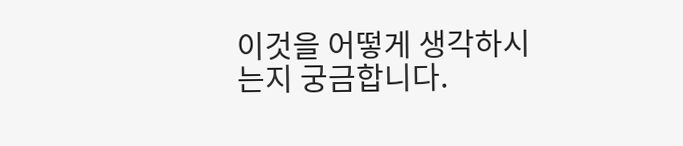이것을 어떻게 생각하시는지 궁금합니다.